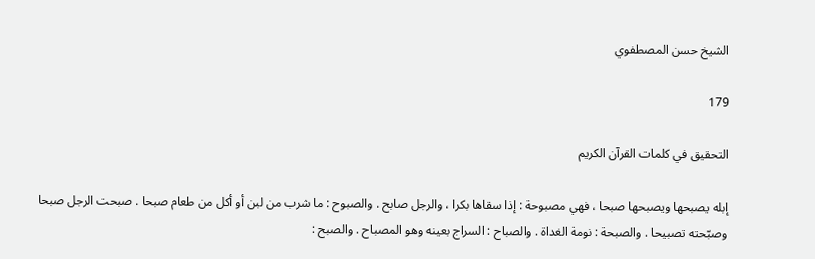الشيخ حسن المصطفوي

179

التحقيق في كلمات القرآن الكريم

إبله يصبحها ويصبحها صبحا ، فهي مصبوحة : إذا سقاها بكرا ، والرجل صابح . والصبوح : ما شرب من لبن أو أكل من طعام صبحا . صبحت الرجل صبحا وصبّحته تصبيحا . والصبحة : نومة الغداة . والصباح : السراج بعينه وهو المصباح . والصبح :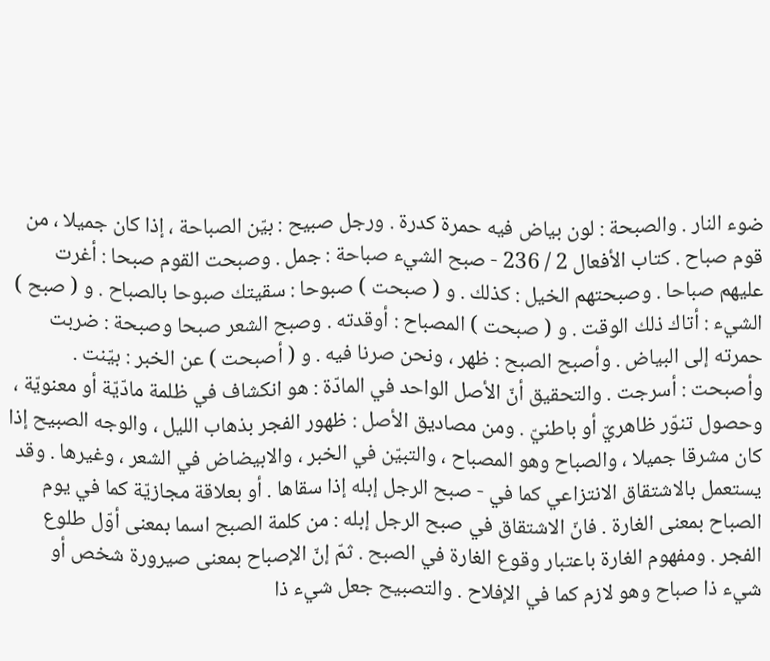ضوء النار . والصبحة : لون بياض فيه حمرة كدرة . ورجل صبيح : بيّن الصباحة ، إذا كان جميلا ، من قوم صباح . كتاب الأفعال 2 / 236 - صبح الشيء صباحة : جمل . وصبحت القوم صبحا : أغرت عليهم صباحا . وصبحتهم الخيل : كذلك . و ( صبحت ) صبوحا : سقيتك صبوحا بالصباح . و ( صبح ) الشيء : أتاك ذلك الوقت . و ( صبحت ) المصباح : أوقدته . وصبح الشعر صبحا وصبحة : ضربت حمرته إلى البياض . وأصبح الصبح : ظهر ، ونحن صرنا فيه . و ( أصبحت ) عن الخبر : بيّنت . وأصبحت : أسرجت . والتحقيق أنّ الأصل الواحد في المادّة : هو انكشاف في ظلمة مادّيّة أو معنويّة ، وحصول تنوّر ظاهريّ أو باطنيّ . ومن مصاديق الأصل : ظهور الفجر بذهاب الليل ، والوجه الصبيح إذا كان مشرقا جميلا ، والصباح وهو المصباح ، والتبيّن في الخبر ، والابيضاض في الشعر ، وغيرها . وقد يستعمل بالاشتقاق الانتزاعي كما في - صبح الرجل إبله إذا سقاها . أو بعلاقة مجازيّة كما في يوم الصباح بمعنى الغارة . فانّ الاشتقاق في صبح الرجل إبله : من كلمة الصبح اسما بمعنى أوّل طلوع الفجر . ومفهوم الغارة باعتبار وقوع الغارة في الصبح . ثمّ إنّ الإصباح بمعنى صيرورة شخص أو شيء ذا صباح وهو لازم كما في الإفلاح . والتصبيح جعل شيء ذا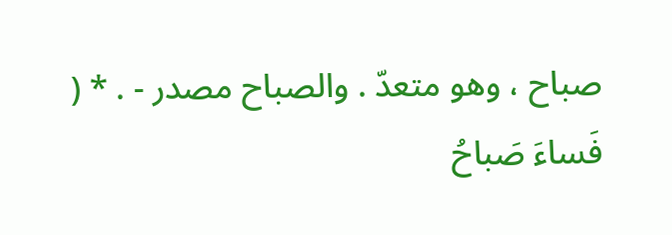صباح ، وهو متعدّ . والصباح مصدر - . * ( فَساءَ صَباحُ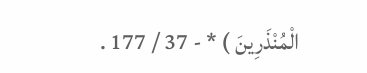الْمُنْذَرِينَ ) * - 37 / 177 .